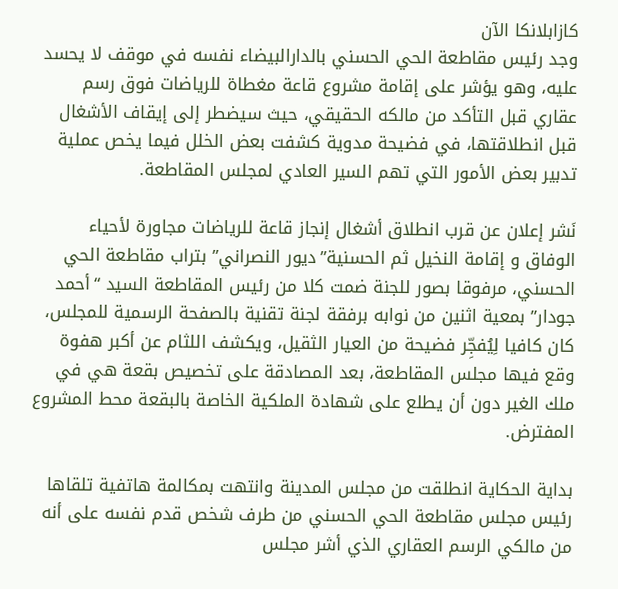كازابلانكا الآن
وجد رئيس مقاطعة الحي الحسني بالدارالبيضاء نفسه في موقف لا يحسد عليه، وهو يؤشر على إقامة مشروع قاعة مغطاة للرياضات فوق رسم عقاري قبل التأكد من مالكه الحقيقي، حيث سيضطر إلى إيقاف الأشغال قبل انطلاقتها، في فضيحة مدوية كشفت بعض الخلل فيما يخص عملية تدبير بعض الأمور التي تهم السير العادي لمجلس المقاطعة.

نَشر إعلان عن قرب انطلاق أشغال إنجاز قاعة للرياضات مجاورة لأحياء الوفاق و إقامة النخيل ثم الحسنية”ديور النصراني” بتراب مقاطعة الحي الحسني، مرفوقا بصور للجنة ضمت كلا من رئيس المقاطعة السيد “أحمد جودار” بمعية اثنين من نوابه برفقة لجنة تقنية بالصفحة الرسمية للمجلس، كان كافيا لِيُفجِّر فضيحة من العيار الثقيل، ويكشف اللثام عن أكبر هفوة وقع فيها مجلس المقاطعة، بعد المصادقة على تخصيص بقعة هي في ملك الغير دون أن يطلع على شهادة الملكية الخاصة بالبقعة محط المشروع المفترض.

بداية الحكاية انطلقت من مجلس المدينة وانتهت بمكالمة هاتفية تلقاها رئيس مجلس مقاطعة الحي الحسني من طرف شخص قدم نفسه على أنه من مالكي الرسم العقاري الذي أشر مجلس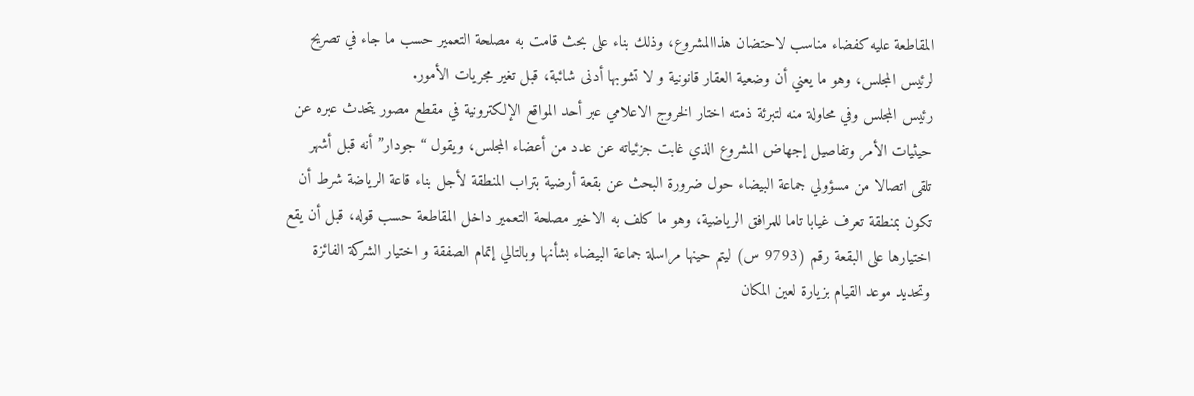المقاطعة عليه كفضاء مناسب لاحتضان هذاالمشروع، وذلك بناء على بحث قامت به مصلحة التعمير حسب ما جاء في تصريح لرئيس المجلس، وهو ما يعني أن وضعية العقار قانونية و لا تشوبها أدنى شائبة، قبل تغير مجريات الأمور.
رئيس المجلس وفي محاولة منه لتبرئة ذمته اختار الخروج الاعلامي عبر أحد المواقع الإلكترونية في مقطع مصور يتحدث عبره عن حيثيات الأمر وتفاصيل إجهاض المشروع الذي غابت جزئياته عن عدد من أعضاء المجلس، ويقول “جودار” أنه قبل أشهر تلقى اتصالا من مسؤولي جماعة البيضاء حول ضرورة البحث عن بقعة أرضية بتراب المنطقة لأجل بناء قاعة الرياضة شرط أن تكون بمنطقة تعرف غيابا تاما للمرافق الرياضية، وهو ما كلف به الاخير مصلحة التعمير داخل المقاطعة حسب قوله، قبل أن يقع اختيارها على البقعة رقم (9793 س) ليتم حينها مراسلة جماعة البيضاء بشأنها وبالتالي إتمام الصفقة و اختيار الشركة الفائزة وتحديد موعد القيام بزيارة لعين المكان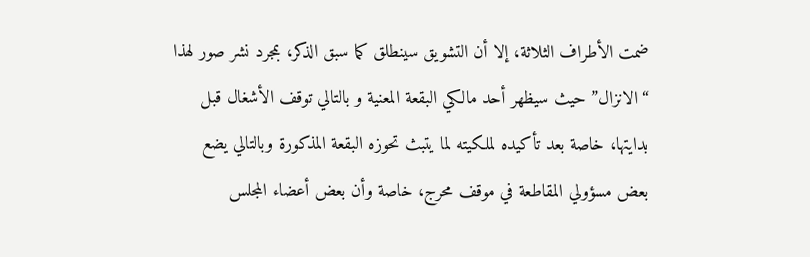ضمت الأطراف الثلاثة، إلا أن التشويق سينطلق كما سبق الذكر، بمجرد نشر صور لهذا “الانزال” حيث سيظهر أحد مالكي البقعة المعنية و بالتالي توقف الأشغال قبل بدايتها، خاصة بعد تأكيده لملكيته لما يتبث تحوزه البقعة المذكورة وبالتالي يضع بعض مسؤولي المقاطعة في موقف محرج، خاصة وأن بعض أعضاء المجلس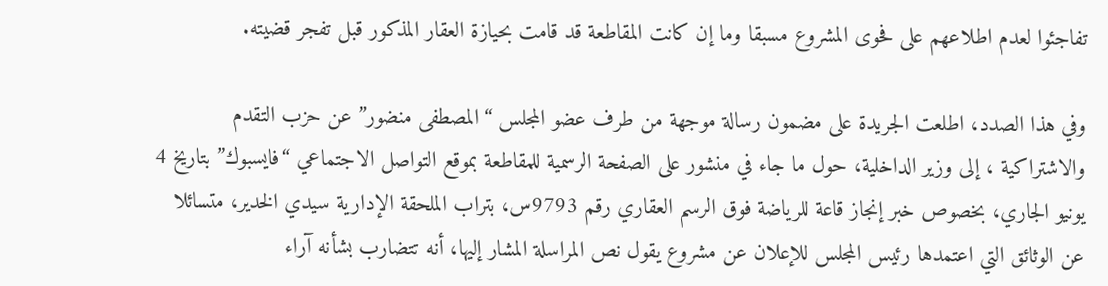تفاجئوا لعدم اطلاعهم على فحوى المشروع مسبقا وما إن كانت المقاطعة قد قامت بحيازة العقار المذكور قبل تفجر قضيته.

وفي هذا الصدد، اطلعت الجريدة على مضمون رسالة موجهة من طرف عضو المجلس “المصطفى منضور” عن حزب التقدم والاشتراكية ، إلى وزير الداخلية، حول ما جاء في منشور على الصفحة الرسمية للمقاطعة بموقع التواصل الاجتماعي “فايسبوك” بتاريخ 4 يونيو الجاري، بخصوص خبر إنجاز قاعة للرياضة فوق الرسم العقاري رقم 9793س، بتراب الملحقة الإدارية سيدي الخدير، متسائلا عن الوثائق التي اعتمدها رئيس المجلس للإعلان عن مشروع يقول نص المراسلة المشار إليها، أنه تتضارب بشأنه آراء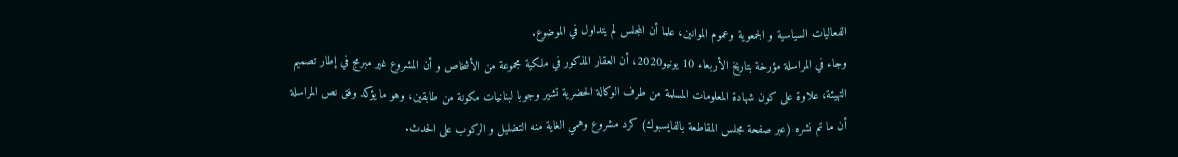الفعاليات السياسية و الجمعوية وعموم الموانين، علما أن المجلس لم يتداول في الموضوع.
وجاء في المراسلة مؤرخة بتاريخ الأربعاء 10 يونيو2020، أن العقار المذكور في ملكية مجموعة من الأشخاص و أن المشروع غير مبرمج في إطار تصميم التهيئة، علاوة على كون شهادة المعلومات المسلمة من طرف الوكالة الحضرية تشير وجوبا لبنانيات مكونة من طابقين، وهو ما يؤكد وفق نص المراسلة أن ما تم نشره (عبر صفحة مجلس المقاطعة بالفايسبوك) كرد مشروع وهمي الغاية منه التضليل و الركوب على الحدث.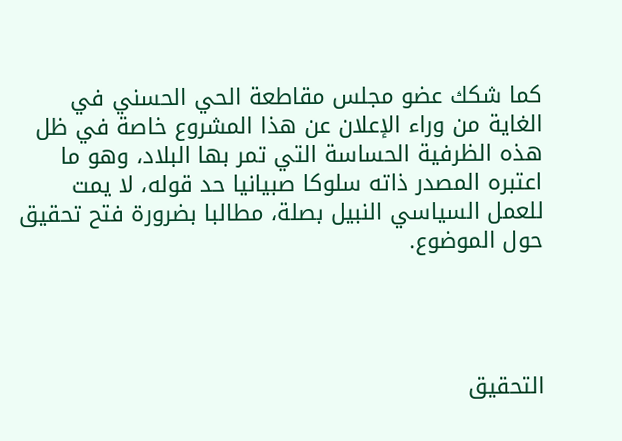كما شكك عضو مجلس مقاطعة الحي الحسني في الغاية من وراء الإعلان عن هذا المشروع خاصة في ظل هذه الظرفية الحساسة التي تمر بها البلاد، وهو ما اعتبره المصدر ذاته سلوكا صبيانيا حد قوله، لا يمت للعمل السياسي النبيل بصلة، مطالبا بضرورة فتح تحقيق حول الموضوع.




التحقيق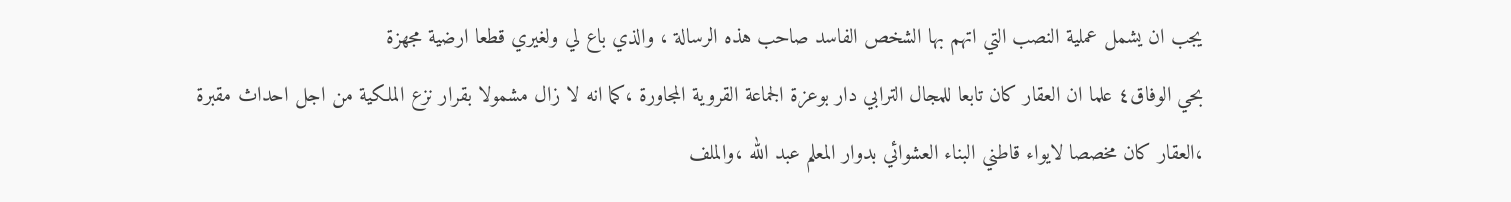يجب ان يشمل عملية النصب التي اتهم بها الشخص الفاسد صاحب هذه الرسالة ، والذي باع لي ولغيري قطعا ارضية مجهزة
بحي الوفاق٤ علما ان العقار كان تابعا للمجال الترابي دار بوعزة الجماعة القروية المجاورة ،كما انه لا زال مشمولا بقرار نزع الملكية من اجل احداث مقبرة ،العقار كان مخصصا لايواء قاطني البناء العشوائي بدوار المعلم عبد الله ،والملف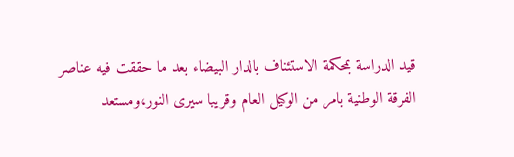قيد الدراسة بمحكمة الاستئناف بالدار البيضاء بعد ما حققت فيه عناصر الفرقة الوطنية بامر من الوكيل العام وقريبا سيرى النور،ومستعد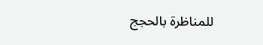للمناظرة بالحجج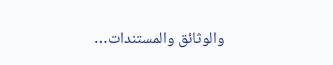والوثائق والمستندات…